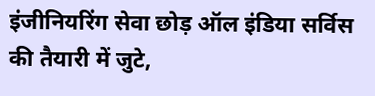इंजीनियरिंग सेवा छोड़ ऑल इंडिया सर्विस की तैयारी में जुटे,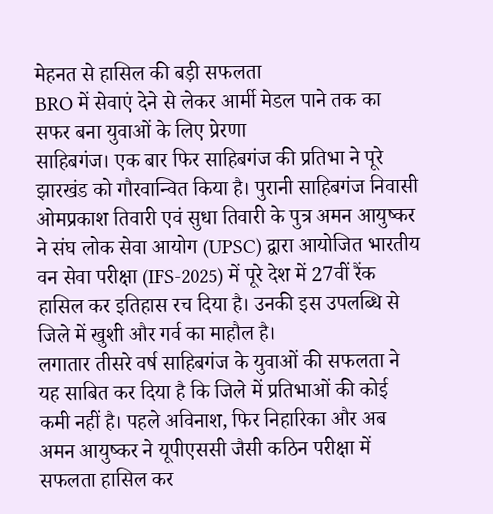मेहनत से हासिल की बड़ी सफलता
BRO में सेवाएं देने से लेकर आर्मी मेडल पाने तक का सफर बना युवाओं के लिए प्रेरणा
साहिबगंज। एक बार फिर साहिबगंज की प्रतिभा ने पूरे झारखंड को गौरवान्वित किया है। पुरानी साहिबगंज निवासी ओमप्रकाश तिवारी एवं सुधा तिवारी के पुत्र अमन आयुष्कर ने संघ लोक सेवा आयोग (UPSC) द्वारा आयोजित भारतीय वन सेवा परीक्षा (IFS-2025) में पूरे देश में 27वीं रैंक हासिल कर इतिहास रच दिया है। उनकी इस उपलब्धि से जिले में खुशी और गर्व का माहौल है।
लगातार तीसरे वर्ष साहिबगंज के युवाओं की सफलता ने यह साबित कर दिया है कि जिले में प्रतिभाओं की कोई कमी नहीं है। पहले अविनाश, फिर निहारिका और अब अमन आयुष्कर ने यूपीएससी जैसी कठिन परीक्षा में सफलता हासिल कर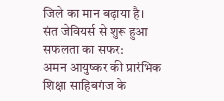जिले का मान बढ़ाया है।
संत जेवियर्स से शुरू हुआ सफलता का सफर:
अमन आयुष्कर की प्रारंभिक शिक्षा साहिबगंज के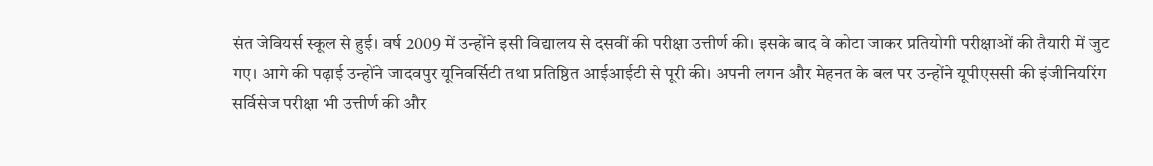संत जेवियर्स स्कूल से हुई। वर्ष 2009 में उन्होंने इसी विद्यालय से दसवीं की परीक्षा उत्तीर्ण की। इसके बाद वे कोटा जाकर प्रतियोगी परीक्षाओं की तैयारी में जुट गए। आगे की पढ़ाई उन्होंने जादवपुर यूनिवर्सिटी तथा प्रतिष्ठित आईआईटी से पूरी की। अपनी लगन और मेहनत के बल पर उन्होंने यूपीएससी की इंजीनियरिंग सर्विसेज परीक्षा भी उत्तीर्ण की और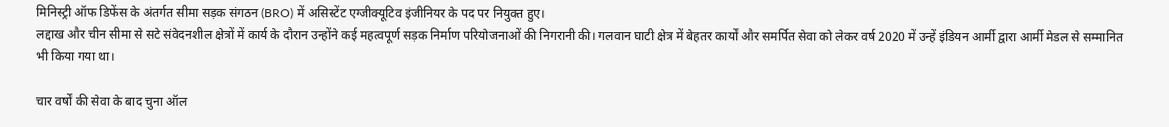मिनिस्ट्री ऑफ डिफेंस के अंतर्गत सीमा सड़क संगठन (BRO) में असिस्टेंट एग्जीक्यूटिव इंजीनियर के पद पर नियुक्त हुए।
लद्दाख और चीन सीमा से सटे संवेदनशील क्षेत्रों में कार्य के दौरान उन्होंने कई महत्वपूर्ण सड़क निर्माण परियोजनाओं की निगरानी की। गलवान घाटी क्षेत्र में बेहतर कार्यों और समर्पित सेवा को लेकर वर्ष 2020 में उन्हें इंडियन आर्मी द्वारा आर्मी मेडल से सम्मानित भी किया गया था।

चार वर्षों की सेवा के बाद चुना ऑल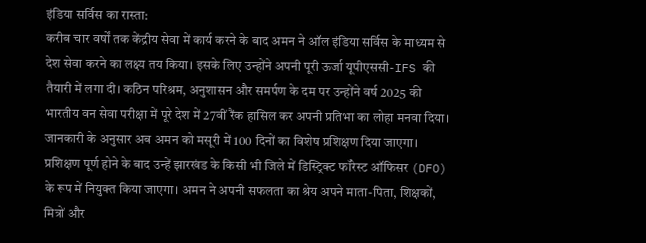इंडिया सर्विस का रास्ता:
करीब चार वर्षों तक केंद्रीय सेवा में कार्य करने के बाद अमन ने ऑल इंडिया सर्विस के माध्यम से देश सेवा करने का लक्ष्य तय किया। इसके लिए उन्होंने अपनी पूरी ऊर्जा यूपीएससी-IFS की तैयारी में लगा दी। कठिन परिश्रम, अनुशासन और समर्पण के दम पर उन्होंने वर्ष 2025 की भारतीय वन सेवा परीक्षा में पूरे देश में 27वीं रैंक हासिल कर अपनी प्रतिभा का लोहा मनवा दिया।
जानकारी के अनुसार अब अमन को मसूरी में 100 दिनों का विशेष प्रशिक्षण दिया जाएगा। प्रशिक्षण पूर्ण होने के बाद उन्हें झारखंड के किसी भी जिले में डिस्ट्रिक्ट फॉरेस्ट ऑफिसर (DFO) के रूप में नियुक्त किया जाएगा। अमन ने अपनी सफलता का श्रेय अपने माता-पिता, शिक्षकों, मित्रों और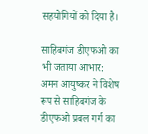सहयोगियों को दिया है।

साहिबगंज डीएफओ का भी जताया आभार:
अमन आयुष्कर ने विशेष रूप से साहिबगंज के डीएफओ प्रबल गर्ग का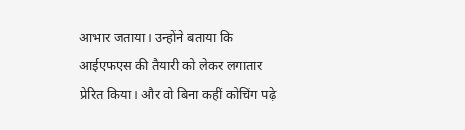आभार जताया। उन्होंने बताया कि आईएफएस की तैयारी को लेकर लगातार प्रेरित किया। और वो बिना कहीं कोचिंग पढ़े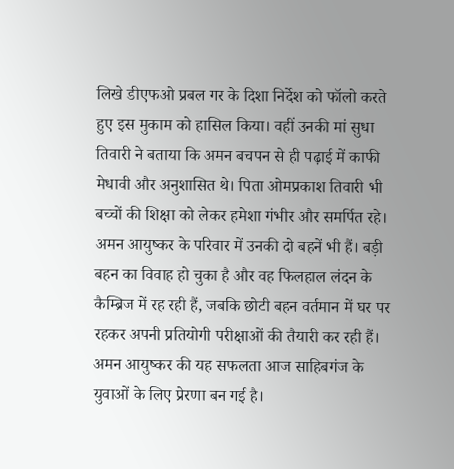लिखे डीएफओ प्रबल गर के दिशा निर्देश को फॉलो करते हुए इस मुकाम को हासिल किया। वहीं उनकी मां सुधा तिवारी ने बताया कि अमन बचपन से ही पढ़ाई में काफी मेधावी और अनुशासित थे। पिता ओमप्रकाश तिवारी भी बच्चों की शिक्षा को लेकर हमेशा गंभीर और समर्पित रहे। अमन आयुष्कर के परिवार में उनकी दो बहनें भी हैं। बड़ी बहन का विवाह हो चुका है और वह फिलहाल लंदन के कैम्ब्रिज में रह रही हैं, जबकि छोटी बहन वर्तमान में घर पर रहकर अपनी प्रतियोगी परीक्षाओं की तैयारी कर रही हैं।
अमन आयुष्कर की यह सफलता आज साहिबगंज के युवाओं के लिए प्रेरणा बन गई है।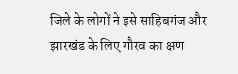जिले के लोगों ने इसे साहिबगंज और झारखंड के लिए गौरव का क्षण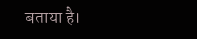बताया है।